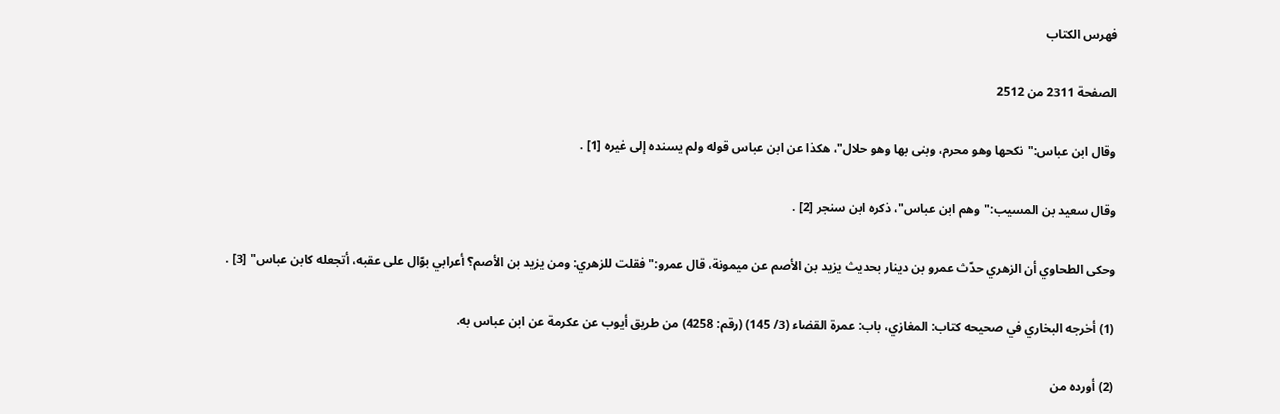فهرس الكتاب

الصفحة 2311 من 2512

وقال ابن عباس:"نكحها وهو محرم، وبنى بها وهو حلال"، هكذا عن ابن عباس قوله ولم يسنده إلى غيره [1] .

وقال سعيد بن المسيب:"وهم ابن عباس"، ذكره ابن سنجر [2] .

وحكى الطحاوي أن الزهري حدّث عمرو بن دينار بحديث يزيد بن الأصم عن ميمونة، قال عمرو:"فقلت للزهري: ومن يزيد بن الأصم؟ أعرابي بوّال على عقبه، أتجعله كابن عباس" [3] .

(1) أخرجه البخاري في صحيحه كتاب: المغازي، باب: عمرة القضاء (3/ 145) (رقم: 4258) من طريق أيوب عن عكرمة عن ابن عباس به.

(2) أورده من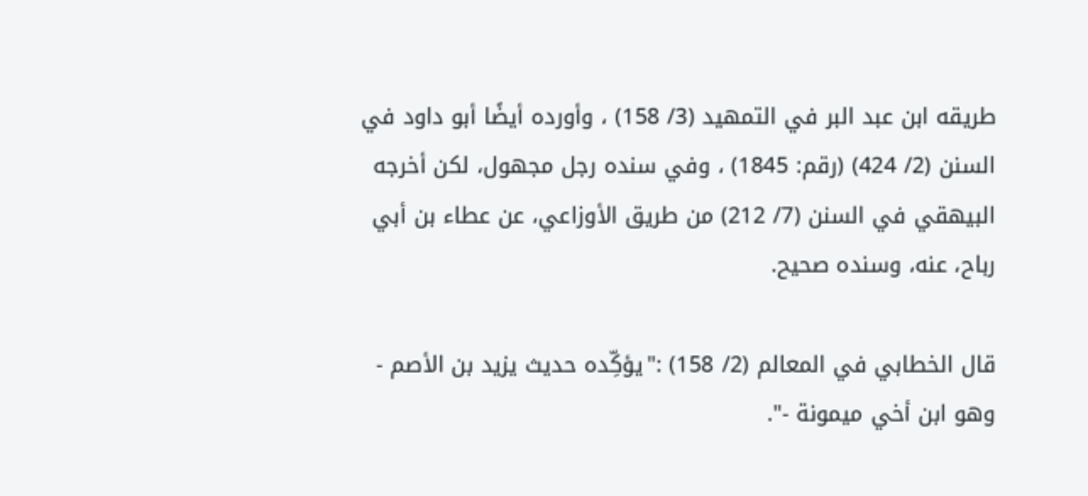طريقه ابن عبد البر في التمهيد (3/ 158) ، وأورده أيضًا أبو داود في السنن (2/ 424) (رقم: 1845) ، وفي سنده رجل مجهول، لكن أخرجه البيهقي في السنن (7/ 212) من طريق الأوزاعي، عن عطاء بن أبي رباح، عنه، وسنده صحيح.

قال الخطابي في المعالم (2/ 158) :"يؤكِّده حديث يزيد بن الأصم - وهو ابن أخي ميمونة -".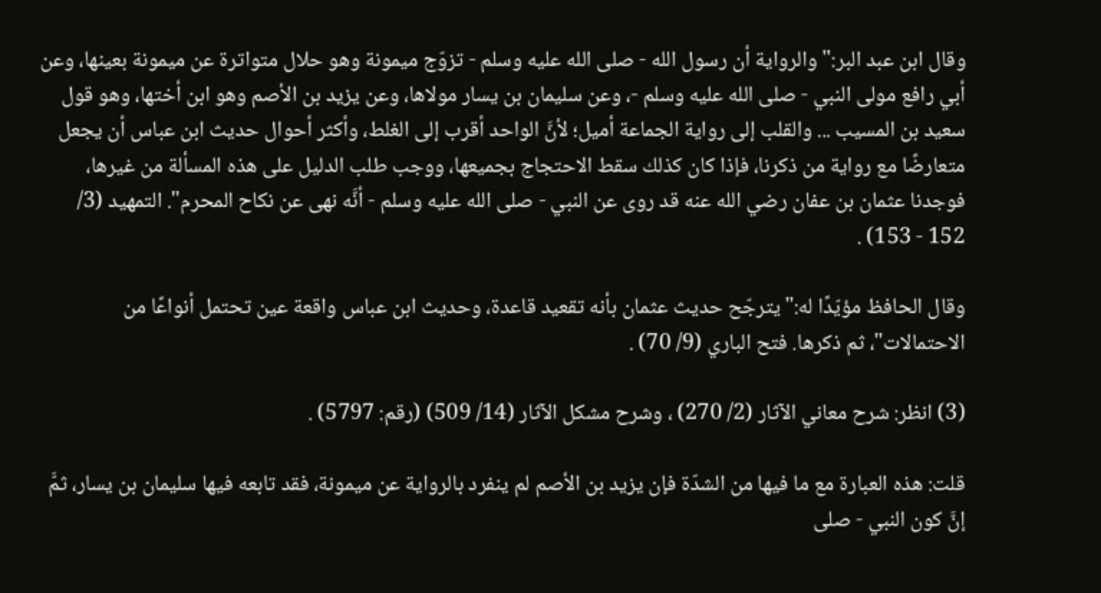وقال ابن عبد البر:"والرواية أن رسول الله - صلى الله عليه وسلم - تزوّج ميمونة وهو حلال متواترة عن ميمونة بعينها، وعن أبي رافع مولى النبي - صلى الله عليه وسلم -، وعن سليمان بن يسار مولاها، وعن يزيد بن الأصم وهو ابن أختها، وهو قول سعيد بن المسيب ... والقلب إلى رواية الجماعة أميل؛ لأنَّ الواحد أقرب إلى الغلط، وأكثر أحوال حديث ابن عباس أن يجعل متعارضًا مع رواية من ذكرنا، فإذا كان كذلك سقط الاحتجاج بجميعها، ووجب طلب الدليل على هذه المسألة من غيرها، فوجدنا عثمان بن عفان رضي الله عنه قد روى عن النبي - صلى الله عليه وسلم - أنَّه نهى عن نكاح المحرم". التمهيد (3/ 152 - 153) .

وقال الحافظ مؤيّدًا له:"يترجّح حديث عثمان بأنه تقعيد قاعدة، وحديث ابن عباس واقعة عين تحتمل أنواعًا من الاحتمالات"، ثم ذكرها. فتح الباري (9/ 70) .

(3) انظر: شرح معاني الآثار (2/ 270) ، وشرح مشكل الآثار (14/ 509) (رقم: 5797) .

قلت: هذه العبارة مع ما فيها من الشدّة فإن يزيد بن الأصم لم ينفرد بالرواية عن ميمونة، فقد تابعه فيها سليمان بن يسار، ثمَّ إنَّ كون النبي - صلى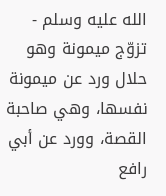الله عليه وسلم - تزوّج ميمونة وهو حلال ورد عن ميمونة نفسها، وهي صاحبة القصة، وورد عن أبي رافع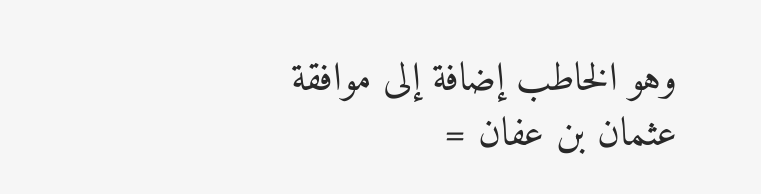وهو الخاطب إضافة إلى موافقة عثمان بن عفان =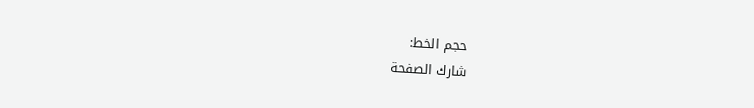حجم الخط:
شارك الصفحة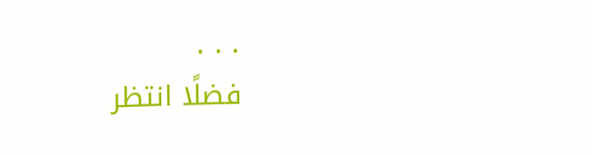. . .
فضلًا انتظر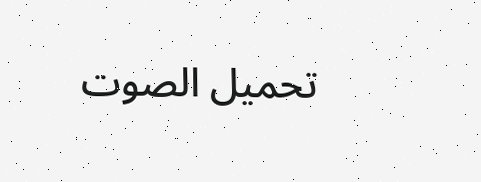تحميل الصوت